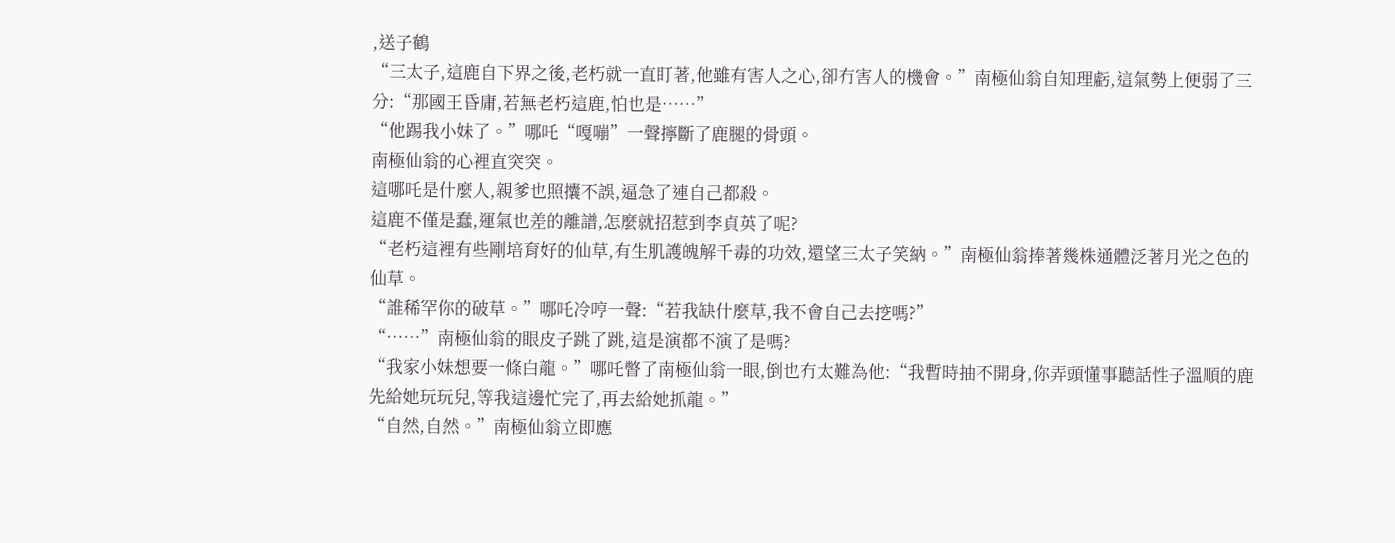,送子鶴
“三太子,這鹿自下界之後,老朽就一直盯著,他雖有害人之心,卻冇害人的機會。”南極仙翁自知理虧,這氣勢上便弱了三分:“那國王昏庸,若無老朽這鹿,怕也是……”
“他踢我小妹了。”哪吒“嘎嘣”一聲擰斷了鹿腿的骨頭。
南極仙翁的心裡直突突。
這哪吒是什麼人,親爹也照攮不誤,逼急了連自己都殺。
這鹿不僅是蠢,運氣也差的離譜,怎麼就招惹到李貞英了呢?
“老朽這裡有些剛培育好的仙草,有生肌護魄解千毒的功效,還望三太子笑納。”南極仙翁捧著幾株通體泛著月光之色的仙草。
“誰稀罕你的破草。”哪吒冷哼一聲:“若我缺什麼草,我不會自己去挖嗎?”
“……”南極仙翁的眼皮子跳了跳,這是演都不演了是嗎?
“我家小妹想要一條白龍。”哪吒瞥了南極仙翁一眼,倒也冇太難為他:“我暫時抽不開身,你弄頭懂事聽話性子溫順的鹿先給她玩玩兒,等我這邊忙完了,再去給她抓龍。”
“自然,自然。”南極仙翁立即應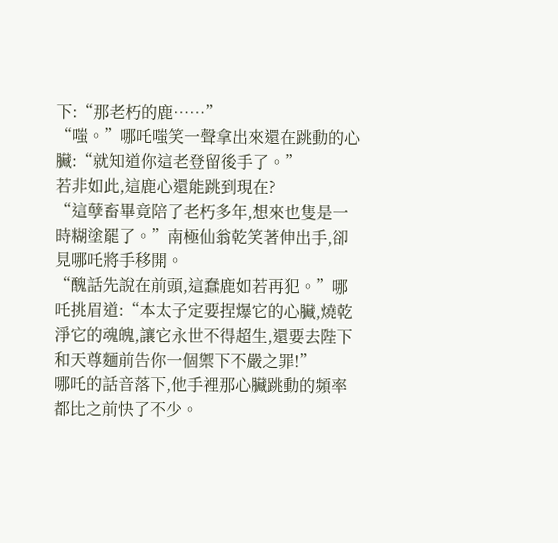下:“那老朽的鹿……”
“嗤。”哪吒嗤笑一聲拿出來還在跳動的心臟:“就知道你這老登留後手了。”
若非如此,這鹿心還能跳到現在?
“這孽畜畢竟陪了老朽多年,想來也隻是一時糊塗罷了。”南極仙翁乾笑著伸出手,卻見哪吒將手移開。
“醜話先說在前頭,這蠢鹿如若再犯。”哪吒挑眉道:“本太子定要捏爆它的心臟,燒乾淨它的魂魄,讓它永世不得超生,還要去陛下和天尊麵前告你一個禦下不嚴之罪!”
哪吒的話音落下,他手裡那心臟跳動的頻率都比之前快了不少。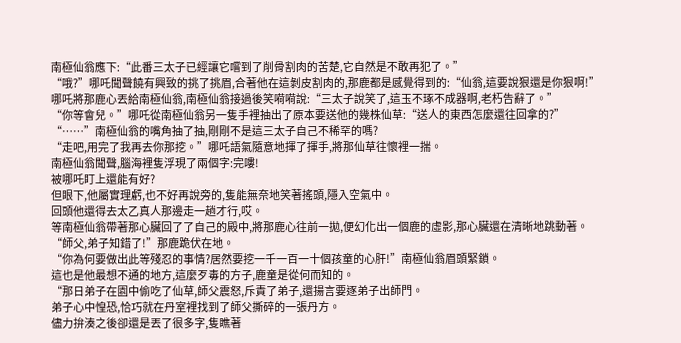南極仙翁應下:“此番三太子已經讓它嚐到了削骨割肉的苦楚,它自然是不敢再犯了。”
“哦?”哪吒聞聲饒有興致的挑了挑眉,合著他在這剝皮割肉的,那鹿都是感覺得到的:“仙翁,這要說狠還是你狠啊!”
哪吒將那鹿心丟給南極仙翁,南極仙翁接過後笑嗬嗬說:“三太子說笑了,這玉不琢不成器啊,老朽告辭了。”
“你等會兒。”哪吒從南極仙翁另一隻手裡抽出了原本要送他的幾株仙草:“送人的東西怎麼還往回拿的?”
“……”南極仙翁的嘴角抽了抽,剛剛不是這三太子自己不稀罕的嗎?
“走吧,用完了我再去你那挖。”哪吒語氣隨意地揮了揮手,將那仙草往懷裡一揣。
南極仙翁聞聲,腦海裡隻浮現了兩個字:完嘍!
被哪吒盯上還能有好?
但眼下,他屬實理虧,也不好再說旁的,隻能無奈地笑著搖頭,隱入空氣中。
回頭他還得去太乙真人那邊走一趟才行,哎。
等南極仙翁帶著那心臟回了了自己的殿中,將那鹿心往前一拋,便幻化出一個鹿的虛影,那心臟還在清晰地跳動著。
“師父,弟子知錯了!”那鹿跪伏在地。
“你為何要做出此等殘忍的事情?居然要挖一千一百一十個孩童的心肝!”南極仙翁眉頭緊鎖。
這也是他最想不通的地方,這麼歹毒的方子,鹿童是從何而知的。
“那日弟子在園中偷吃了仙草,師父震怒,斥責了弟子,還揚言要逐弟子出師門。
弟子心中惶恐,恰巧就在丹室裡找到了師父撕碎的一張丹方。
儘力拚湊之後卻還是丟了很多字,隻瞧著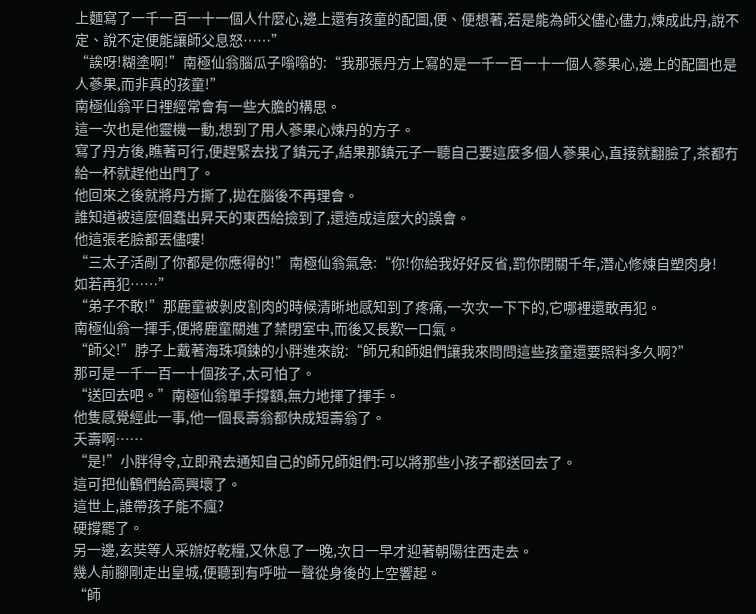上麵寫了一千一百一十一個人什麼心,邊上還有孩童的配圖,便、便想著,若是能為師父儘心儘力,煉成此丹,說不定、說不定便能讓師父息怒……”
“誒呀!糊塗啊!”南極仙翁腦瓜子嗡嗡的:“我那張丹方上寫的是一千一百一十一個人蔘果心,邊上的配圖也是人蔘果,而非真的孩童!”
南極仙翁平日裡經常會有一些大膽的構思。
這一次也是他靈機一動,想到了用人蔘果心煉丹的方子。
寫了丹方後,瞧著可行,便趕緊去找了鎮元子,結果那鎮元子一聽自己要這麼多個人蔘果心,直接就翻臉了,茶都冇給一杯就趕他出門了。
他回來之後就將丹方撕了,拋在腦後不再理會。
誰知道被這麼個蠢出昇天的東西給撿到了,還造成這麼大的誤會。
他這張老臉都丟儘嘍!
“三太子活剮了你都是你應得的!”南極仙翁氣急:“你!你給我好好反省,罰你閉關千年,潛心修煉自塑肉身!
如若再犯……”
“弟子不敢!”那鹿童被剝皮割肉的時候清晰地感知到了疼痛,一次次一下下的,它哪裡還敢再犯。
南極仙翁一揮手,便將鹿童關進了禁閉室中,而後又長歎一口氣。
“師父!”脖子上戴著海珠項鍊的小胖進來說:“師兄和師姐們讓我來問問這些孩童還要照料多久啊?”
那可是一千一百一十個孩子,太可怕了。
“送回去吧。”南極仙翁單手撐額,無力地揮了揮手。
他隻感覺經此一事,他一個長壽翁都快成短壽翁了。
夭壽啊……
“是!”小胖得令,立即飛去通知自己的師兄師姐們:可以將那些小孩子都送回去了。
這可把仙鶴們給高興壞了。
這世上,誰帶孩子能不瘋?
硬撐罷了。
另一邊,玄奘等人采辦好乾糧,又休息了一晚,次日一早才迎著朝陽往西走去。
幾人前腳剛走出皇城,便聽到有呼啦一聲從身後的上空響起。
“師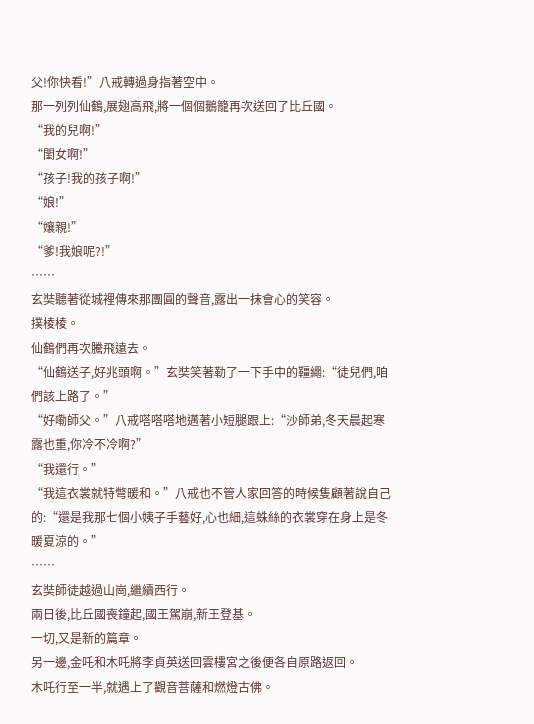父!你快看!”八戒轉過身指著空中。
那一列列仙鶴,展翅高飛,將一個個鵝籠再次送回了比丘國。
“我的兒啊!”
“閨女啊!”
“孩子!我的孩子啊!”
“娘!”
“孃親!”
“爹!我娘呢?!”
……
玄奘聽著從城裡傳來那團圓的聲音,露出一抹會心的笑容。
撲棱棱。
仙鶴們再次騰飛遠去。
“仙鶴送子,好兆頭啊。”玄奘笑著勒了一下手中的韁繩:“徒兒們,咱們該上路了。”
“好嘞師父。”八戒嗒嗒嗒地邁著小短腿跟上:“沙師弟,冬天晨起寒露也重,你冷不冷啊?”
“我還行。”
“我這衣裳就特彆暖和。”八戒也不管人家回答的時候隻顧著說自己的:“還是我那七個小姨子手藝好,心也細,這蛛絲的衣裳穿在身上是冬暖夏涼的。”
……
玄奘師徒越過山崗,繼續西行。
兩日後,比丘國喪鐘起,國王駕崩,新王登基。
一切,又是新的篇章。
另一邊,金吒和木吒將李貞英送回雲樓宮之後便各自原路返回。
木吒行至一半,就遇上了觀音菩薩和燃燈古佛。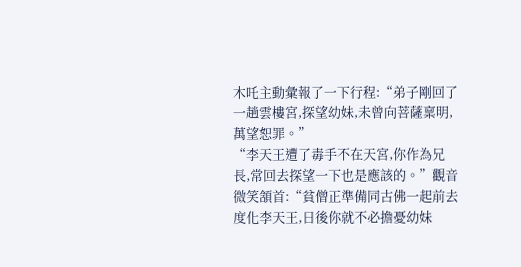木吒主動彙報了一下行程:“弟子剛回了一趟雲樓宮,探望幼妹,未曾向菩薩稟明,萬望恕罪。”
“李天王遭了毒手不在天宮,你作為兄長,常回去探望一下也是應該的。”觀音微笑頷首:“貧僧正準備同古佛一起前去度化李天王,日後你就不必擔憂幼妹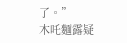了。”
木吒麵露疑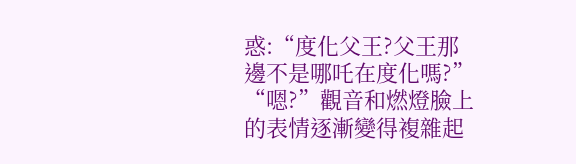惑:“度化父王?父王那邊不是哪吒在度化嗎?”
“嗯?”觀音和燃燈臉上的表情逐漸變得複雜起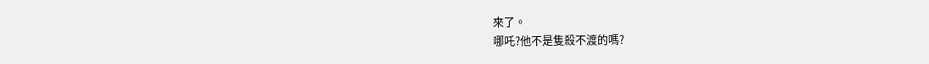來了。
哪吒?他不是隻殺不渡的嗎?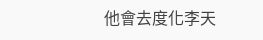他會去度化李天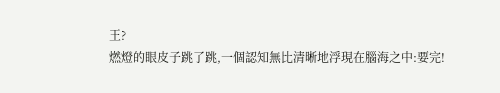王?
燃燈的眼皮子跳了跳,一個認知無比清晰地浮現在腦海之中:要完!